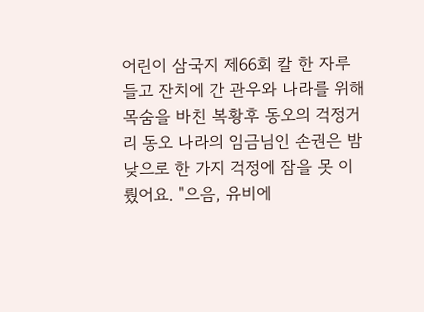어린이 삼국지 제66회 칼 한 자루 들고 잔치에 간 관우와 나라를 위해 목숨을 바친 복황후 동오의 걱정거리 동오 나라의 임금님인 손권은 밤낮으로 한 가지 걱정에 잠을 못 이뤘어요. "으음, 유비에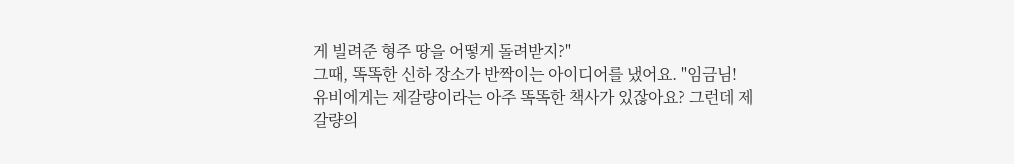게 빌려준 형주 땅을 어떻게 돌려받지?"
그때, 똑똑한 신하 장소가 반짝이는 아이디어를 냈어요. "임금님!
유비에게는 제갈량이라는 아주 똑똑한 책사가 있잖아요? 그런데 제갈량의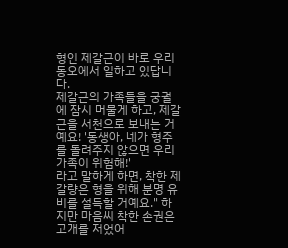형인 제갈근이 바로 우리 동오에서 일하고 있답니다.
제갈근의 가족들을 궁궐에 잠시 머물게 하고, 제갈근을 서천으로 보내는 거예요! '동생아, 네가 형주를 돌려주지 않으면 우리 가족이 위험해!'
라고 말하게 하면, 착한 제갈량은 형을 위해 분명 유비를 설득할 거예요." 하지만 마음씨 착한 손권은 고개를 저었어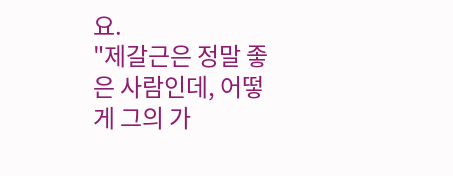요.
"제갈근은 정말 좋은 사람인데, 어떻게 그의 가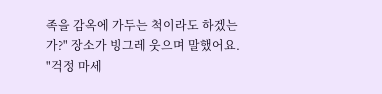족을 감옥에 가두는 척이라도 하겠는가?" 장소가 빙그레 웃으며 말했어요.
"걱정 마세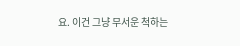요. 이건 그냥 무서운 척하는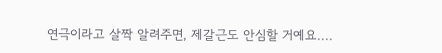연극이라고 살짝 알려주면, 제갈근도 안심할 거예요....